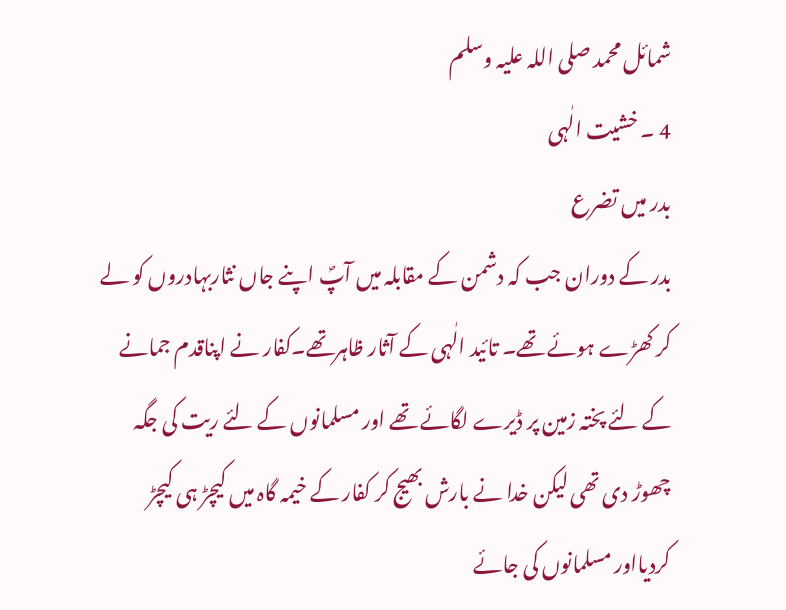شمائل محمد صلی اللہ علیہ وسلم
4 ۔ خشیت الٰہی
بدر میں تضرع
بدر کے دوران جب کہ دشمن کے مقابلہ میں آپؐ اپنے جاں نثاربہادروں کو لے کر کھڑے ہوئے تھے۔ تائید الٰہی کے آثار ظاہرتھے۔کفار نے اپناقدم جمانے کے لئے پختہ زمین پر ڈیرے لگائے تھے اور مسلمانوں کے لئے ریت کی جگہ چھوڑ دی تھی لیکن خدا نے بارش بھیج کر کفار کے خیمہ گاہ میں کیچڑ ہی کیچڑ کردیااور مسلمانوں کی جائے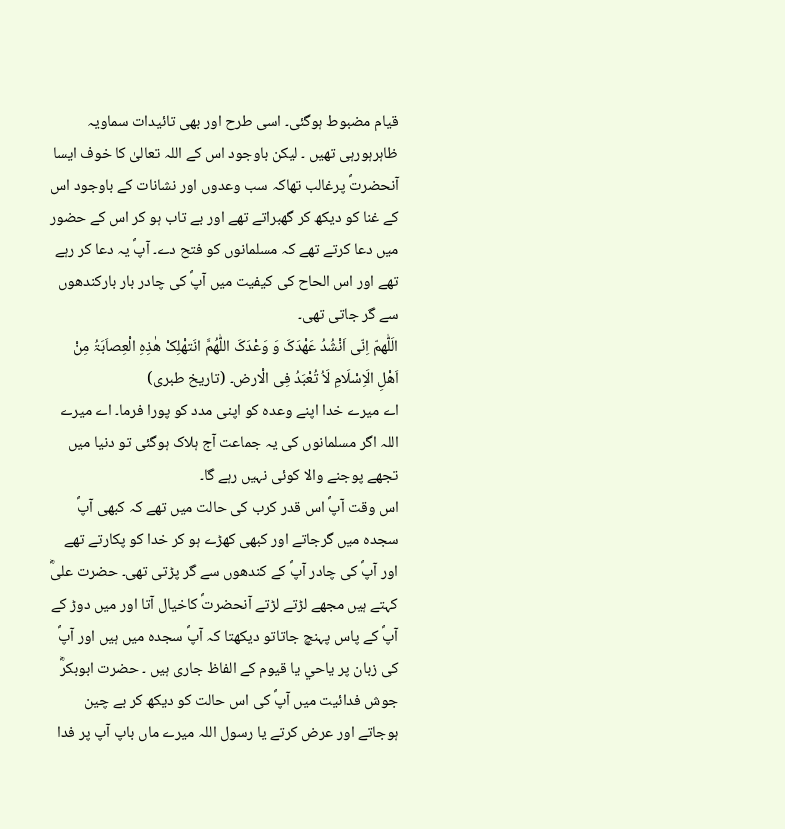قیام مضبوط ہوگئی۔ اسی طرح اور بھی تائیدات سماویہ ظاہرہورہی تھیں ۔ لیکن باوجود اس کے اللہ تعالیٰ کا خوف ایسا آنحضرتؐ پرغالب تھاکہ سب وعدوں اور نشانات کے باوجود اس کے غنا کو دیکھ کر گھبراتے تھے اور بے تاب ہو کر اس کے حضور میں دعا کرتے تھے کہ مسلمانوں کو فتح دے۔ آپؐ یہ دعا کر رہے تھے اور اس الحاح کی کیفیت میں آپؐ کی چادر بار بارکندھوں سے گر جاتی تھی۔
الَلّٰھمّ اِنّی اَنْشُدُ عَھْدَکَ وَ وَعْدَکَ اللّٰھُمَّ انَتھْلِکْ ھٰذِہِ الْعِصاَبَۃُ مِنْ اَھْلِ الَاِسْلَامِ لَاُ تُعْبَدُ فِی الْارض۔ (تاریخ طبری)
اے میرے خدا اپنے وعدہ کو اپنی مدد کو پورا فرما۔ اے میرے اللہ اگر مسلمانوں کی یہ جماعت آج ہلاک ہوگئی تو دنیا میں تجھے پوجنے والا کوئی نہیں رہے گا۔
اس وقت آپؐ اس قدر کرب کی حالت میں تھے کہ کبھی آپؐ سجدہ میں گرجاتے اور کبھی کھڑے ہو کر خدا کو پکارتے تھے اور آپؐ کی چادر آپؐ کے کندھوں سے گر پڑتی تھی۔ حضرت علیؓ کہتے ہیں مجھے لڑتے لڑتے آنحضرتؐ کاخیال آتا اور میں دوڑ کے آپؐ کے پاس پہنچ جاتاتو دیکھتا کہ آپؐ سجدہ میں ہیں اور آپؐ کی زبان پر یاحي یا قیوم کے الفاظ جاری ہیں ۔ حضرت ابوبکرؓ جوش فدائیت میں آپؐ کی اس حالت کو دیکھ کر بے چین ہوجاتے اور عرض کرتے یا رسول اللہ میرے ماں باپ آپ پر فدا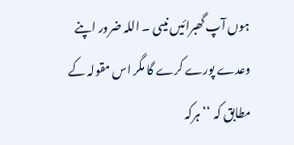ہوں آپ گھبرائیں نیںی ۔ اللہ ضرور اپنے وعدے پورے کرے گا مگر اس مقولہ کے مطابق کہ ‘‘ہرکہ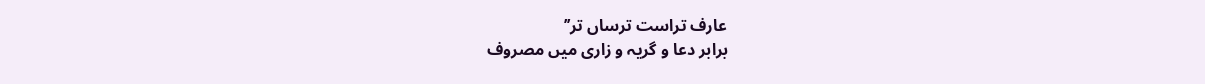عارف تراست ترساں تر’’
برابر دعا و گریہ و زاری میں مصروف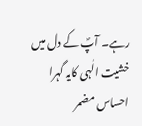رہے۔ آپؐ کے دل میں خشیت الٰہی کایہ گہرا احساس مضمر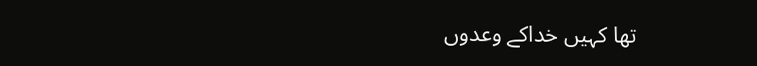تھا کہیں خداکے وعدوں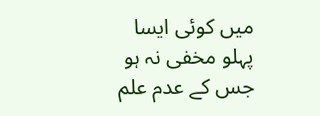میں کوئی ایسا پہلو مخفی نہ ہو جس کے عدم علم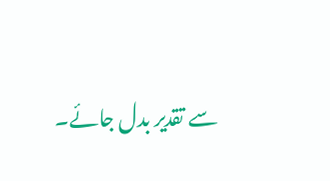سے تقدیر بدل جائے۔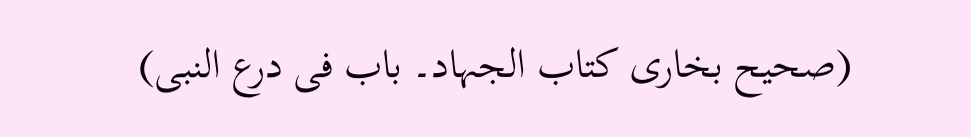(صحیح بخاری کتاب الجہاد۔ باب فی درع النبی)